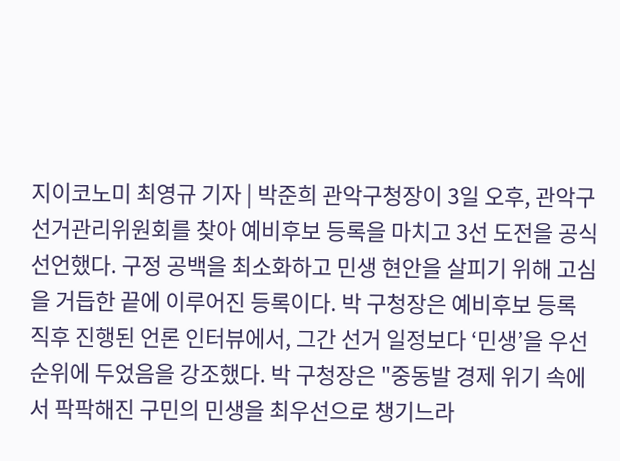지이코노미 최영규 기자 | 박준희 관악구청장이 3일 오후, 관악구 선거관리위원회를 찾아 예비후보 등록을 마치고 3선 도전을 공식 선언했다. 구정 공백을 최소화하고 민생 현안을 살피기 위해 고심을 거듭한 끝에 이루어진 등록이다. 박 구청장은 예비후보 등록 직후 진행된 언론 인터뷰에서, 그간 선거 일정보다 ‘민생’을 우선순위에 두었음을 강조했다. 박 구청장은 "중동발 경제 위기 속에서 팍팍해진 구민의 민생을 최우선으로 챙기느라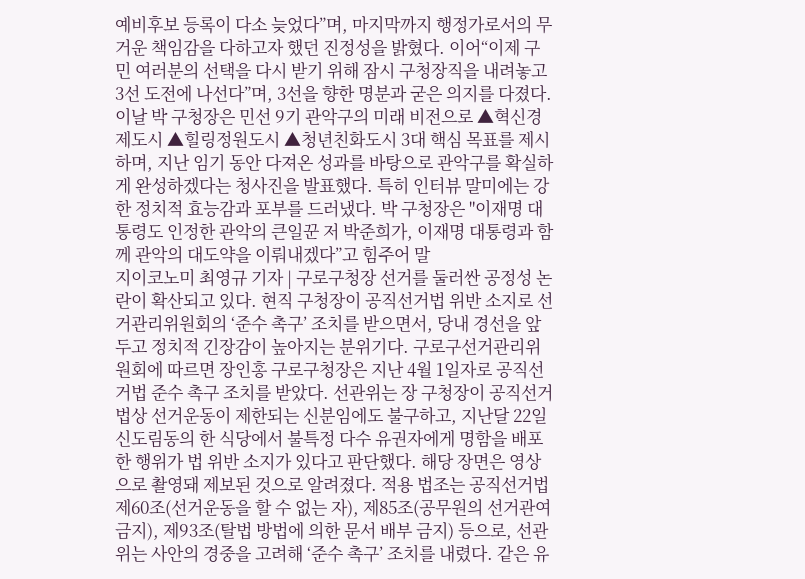예비후보 등록이 다소 늦었다”며, 마지막까지 행정가로서의 무거운 책임감을 다하고자 했던 진정성을 밝혔다. 이어“이제 구민 여러분의 선택을 다시 받기 위해 잠시 구청장직을 내려놓고 3선 도전에 나선다”며, 3선을 향한 명분과 굳은 의지를 다졌다. 이날 박 구청장은 민선 9기 관악구의 미래 비전으로 ▲혁신경제도시 ▲힐링정원도시 ▲청년친화도시 3대 핵심 목표를 제시하며, 지난 임기 동안 다져온 성과를 바탕으로 관악구를 확실하게 완성하겠다는 청사진을 발표했다. 특히 인터뷰 말미에는 강한 정치적 효능감과 포부를 드러냈다. 박 구청장은 "이재명 대통령도 인정한 관악의 큰일꾼 저 박준희가, 이재명 대통령과 함께 관악의 대도약을 이뤄내겠다”고 힘주어 말
지이코노미 최영규 기자 | 구로구청장 선거를 둘러싼 공정성 논란이 확산되고 있다. 현직 구청장이 공직선거법 위반 소지로 선거관리위원회의 ‘준수 촉구’ 조치를 받으면서, 당내 경선을 앞두고 정치적 긴장감이 높아지는 분위기다. 구로구선거관리위원회에 따르면 장인홍 구로구청장은 지난 4월 1일자로 공직선거법 준수 촉구 조치를 받았다. 선관위는 장 구청장이 공직선거법상 선거운동이 제한되는 신분임에도 불구하고, 지난달 22일 신도림동의 한 식당에서 불특정 다수 유권자에게 명함을 배포한 행위가 법 위반 소지가 있다고 판단했다. 해당 장면은 영상으로 촬영돼 제보된 것으로 알려졌다. 적용 법조는 공직선거법 제60조(선거운동을 할 수 없는 자), 제85조(공무원의 선거관여 금지), 제93조(탈법 방법에 의한 문서 배부 금지) 등으로, 선관위는 사안의 경중을 고려해 ‘준수 촉구’ 조치를 내렸다. 같은 유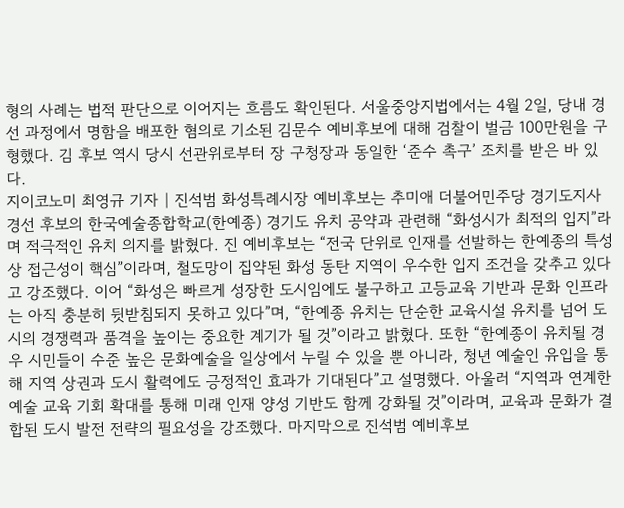형의 사례는 법적 판단으로 이어지는 흐름도 확인된다. 서울중앙지법에서는 4월 2일, 당내 경선 과정에서 명함을 배포한 혐의로 기소된 김문수 예비후보에 대해 검찰이 벌금 100만원을 구형했다. 김 후보 역시 당시 선관위로부터 장 구청장과 동일한 ‘준수 촉구’ 조치를 받은 바 있다.
지이코노미 최영규 기자 | 진석범 화성특례시장 예비후보는 추미애 더불어민주당 경기도지사 경선 후보의 한국예술종합학교(한예종) 경기도 유치 공약과 관련해 “화성시가 최적의 입지”라며 적극적인 유치 의지를 밝혔다. 진 예비후보는 “전국 단위로 인재를 선발하는 한예종의 특성상 접근성이 핵심”이라며, 철도망이 집약된 화성 동탄 지역이 우수한 입지 조건을 갖추고 있다고 강조했다. 이어 “화성은 빠르게 성장한 도시임에도 불구하고 고등교육 기반과 문화 인프라는 아직 충분히 뒷받침되지 못하고 있다”며, “한예종 유치는 단순한 교육시설 유치를 넘어 도시의 경쟁력과 품격을 높이는 중요한 계기가 될 것”이라고 밝혔다. 또한 “한예종이 유치될 경우 시민들이 수준 높은 문화예술을 일상에서 누릴 수 있을 뿐 아니라, 청년 예술인 유입을 통해 지역 상권과 도시 활력에도 긍정적인 효과가 기대된다”고 설명했다. 아울러 “지역과 연계한 예술 교육 기회 확대를 통해 미래 인재 양성 기반도 함께 강화될 것”이라며, 교육과 문화가 결합된 도시 발전 전략의 필요성을 강조했다. 마지막으로 진석범 예비후보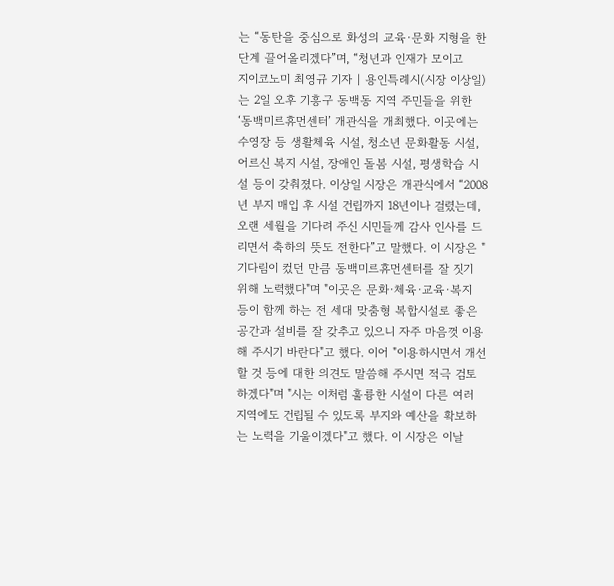는 “동탄을 중심으로 화성의 교육·문화 지형을 한 단계 끌어올리겠다”며, “청년과 인재가 모이고
지이코노미 최영규 기자 | 용인특례시(시장 이상일)는 2일 오후 기흥구 동백동 지역 주민들을 위한 ‘동백미르휴먼센터’ 개관식을 개최했다. 이곳에는 수영장 등 생활체육 시설, 청소년 문화활동 시설, 어르신 복지 시설, 장애인 돌봄 시설, 평생학습 시설 등이 갖춰졌다. 이상일 시장은 개관식에서 “2008년 부지 매입 후 시설 건립까지 18년이나 걸렸는데, 오랜 세월을 기다려 주신 시민들께 감사 인사를 드리면서 축하의 뜻도 전한다”고 말했다. 이 시장은 "기다림이 컸던 만큼 동백미르휴먼센터를 잘 짓기 위해 노력했다"며 "이곳은 문화·체육·교육·복지 등이 함께 하는 전 세대 맞춤형 복합시설로 좋은 공간과 설비를 잘 갖추고 있으니 자주 마음껏 이용해 주시기 바란다"고 했다. 이어 "이용하시면서 개선할 것 등에 대한 의견도 말씀해 주시면 적극 검토하겠다"며 "시는 이처럼 훌륭한 시설이 다른 여러 지역에도 건립될 수 있도록 부지와 예산을 확보하는 노력을 기울이겠다"고 했다. 이 시장은 이날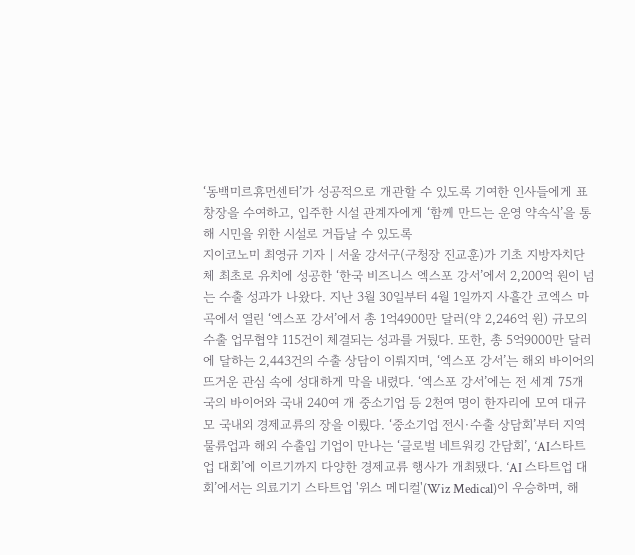‘동백미르휴먼센터’가 성공적으로 개관할 수 있도록 기여한 인사들에게 표창장을 수여하고, 입주한 시설 관계자에게 ‘함께 만드는 운영 약속식’을 통해 시민을 위한 시설로 거듭날 수 있도록
지이코노미 최영규 기자 | 서울 강서구(구청장 진교훈)가 기초 지방자치단체 최초로 유치에 성공한 ‘한국 비즈니스 엑스포 강서’에서 2,200억 원이 넘는 수출 성과가 나왔다. 지난 3월 30일부터 4월 1일까지 사흘간 코엑스 마곡에서 열린 ‘엑스포 강서’에서 총 1억4900만 달러(약 2,246억 원) 규모의 수출 업무협약 115건이 체결되는 성과를 거뒀다. 또한, 총 5억9000만 달러에 달하는 2,443건의 수출 상담이 이뤄지며, ‘엑스포 강서’는 해외 바이어의 뜨거운 관심 속에 성대하게 막을 내렸다. ‘엑스포 강서’에는 전 세계 75개국의 바이어와 국내 240여 개 중소기업 등 2천여 명이 한자리에 모여 대규모 국내외 경제교류의 장을 이뤘다. ‘중소기업 전시·수출 상담회’부터 지역 물류업과 해외 수출입 기업이 만나는 ‘글로벌 네트워킹 간담회’, ‘AI스타트업 대회’에 이르기까지 다양한 경제교류 행사가 개최됐다. ‘AI 스타트업 대회’에서는 의료기기 스타트업 '위스 메디컬'(Wiz Medical)이 우승하며, 해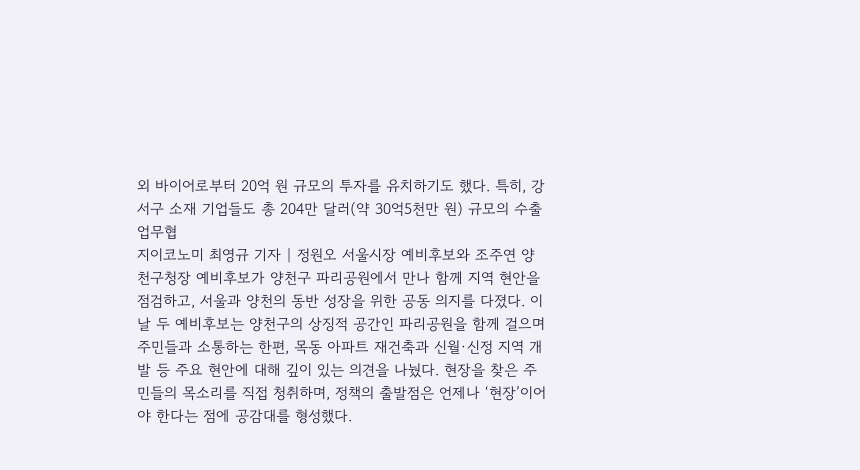외 바이어로부터 20억 원 규모의 투자를 유치하기도 했다. 특히, 강서구 소재 기업들도 총 204만 달러(약 30억5천만 원) 규모의 수출 업무협
지이코노미 최영규 기자 | 정원오 서울시장 예비후보와 조주연 양천구청장 예비후보가 양천구 파리공원에서 만나 함께 지역 현안을 점검하고, 서울과 양천의 동반 성장을 위한 공동 의지를 다졌다. 이날 두 예비후보는 양천구의 상징적 공간인 파리공원을 함께 걸으며 주민들과 소통하는 한편, 목동 아파트 재건축과 신월·신정 지역 개발 등 주요 현안에 대해 깊이 있는 의견을 나눴다. 현장을 찾은 주민들의 목소리를 직접 청취하며, 정책의 출발점은 언제나 ‘현장’이어야 한다는 점에 공감대를 형성했다.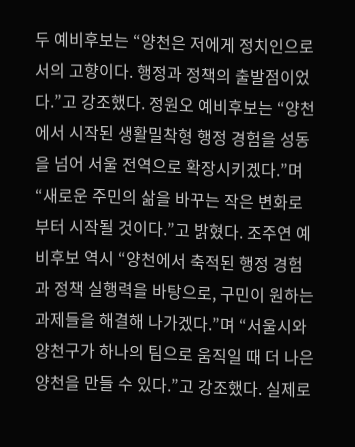두 예비후보는 “양천은 저에게 정치인으로서의 고향이다. 행정과 정책의 출발점이었다.”고 강조했다. 정원오 예비후보는 “양천에서 시작된 생활밀착형 행정 경험을 성동을 넘어 서울 전역으로 확장시키겠다.”며 “새로운 주민의 삶을 바꾸는 작은 변화로부터 시작될 것이다.”고 밝혔다. 조주연 예비후보 역시 “양천에서 축적된 행정 경험과 정책 실행력을 바탕으로, 구민이 원하는 과제들을 해결해 나가겠다.”며 “서울시와 양천구가 하나의 팀으로 움직일 때 더 나은 양천을 만들 수 있다.”고 강조했다. 실제로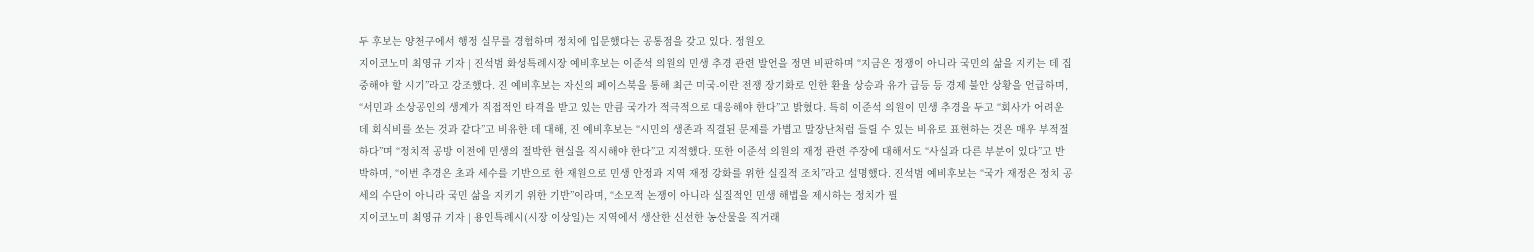두 후보는 양천구에서 행정 실무를 경험하며 정치에 입문했다는 공통점을 갖고 있다. 정원오
지이코노미 최영규 기자 | 진석범 화성특례시장 예비후보는 이준석 의원의 민생 추경 관련 발언을 정면 비판하며 “지금은 정쟁이 아니라 국민의 삶을 지키는 데 집중해야 할 시기”라고 강조했다. 진 예비후보는 자신의 페이스북을 통해 최근 미국-이란 전쟁 장기화로 인한 환율 상승과 유가 급등 등 경제 불안 상황을 언급하며, “서민과 소상공인의 생계가 직접적인 타격을 받고 있는 만큼 국가가 적극적으로 대응해야 한다”고 밝혔다. 특히 이준석 의원이 민생 추경을 두고 “회사가 어려운데 회식비를 쏘는 것과 같다”고 비유한 데 대해, 진 예비후보는 “시민의 생존과 직결된 문제를 가볍고 말장난처럼 들릴 수 있는 비유로 표현하는 것은 매우 부적절하다”며 “정치적 공방 이전에 민생의 절박한 현실을 직시해야 한다”고 지적했다. 또한 이준석 의원의 재정 관련 주장에 대해서도 “사실과 다른 부분이 있다”고 반박하며, “이번 추경은 초과 세수를 기반으로 한 재원으로 민생 안정과 지역 재정 강화를 위한 실질적 조치”라고 설명했다. 진석범 예비후보는 “국가 재정은 정치 공세의 수단이 아니라 국민 삶을 지키기 위한 기반”이라며, “소모적 논쟁이 아니라 실질적인 민생 해법을 제시하는 정치가 필
지이코노미 최영규 기자 | 용인특례시(시장 이상일)는 지역에서 생산한 신선한 농산물을 직거래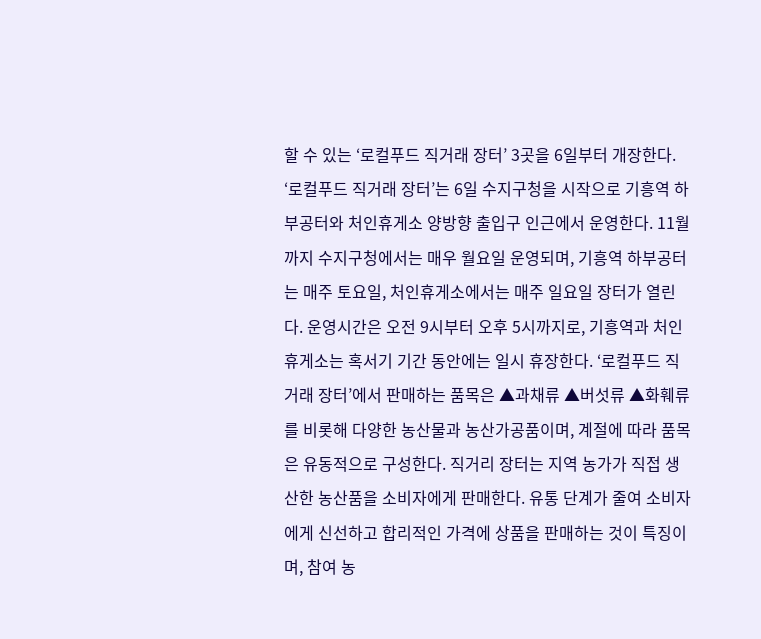할 수 있는 ‘로컬푸드 직거래 장터’ 3곳을 6일부터 개장한다. ‘로컬푸드 직거래 장터’는 6일 수지구청을 시작으로 기흥역 하부공터와 처인휴게소 양방향 출입구 인근에서 운영한다. 11월까지 수지구청에서는 매우 월요일 운영되며, 기흥역 하부공터는 매주 토요일, 처인휴게소에서는 매주 일요일 장터가 열린다. 운영시간은 오전 9시부터 오후 5시까지로, 기흥역과 처인휴게소는 혹서기 기간 동안에는 일시 휴장한다. ‘로컬푸드 직거래 장터’에서 판매하는 품목은 ▲과채류 ▲버섯류 ▲화훼류를 비롯해 다양한 농산물과 농산가공품이며, 계절에 따라 품목은 유동적으로 구성한다. 직거리 장터는 지역 농가가 직접 생산한 농산품을 소비자에게 판매한다. 유통 단계가 줄여 소비자에게 신선하고 합리적인 가격에 상품을 판매하는 것이 특징이며, 참여 농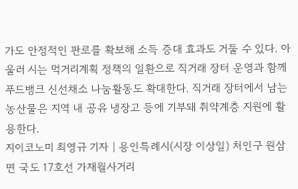가도 안정적인 판로를 확보해 소득 증대 효과도 거둘 수 있다. 아울러 시는 먹거리계획 정책의 일환으로 직거래 장터 운영과 함께 푸드뱅크 신선채소 나눔활동도 확대한다. 직거래 장터에서 남는 농산물은 지역 내 공유 냉장고 등에 기부돼 취약계층 지원에 활용한다.
지이코노미 최영규 기자 | 용인특례시(시장 이상일) 처인구 원삼면 국도 17호선 가재월사거리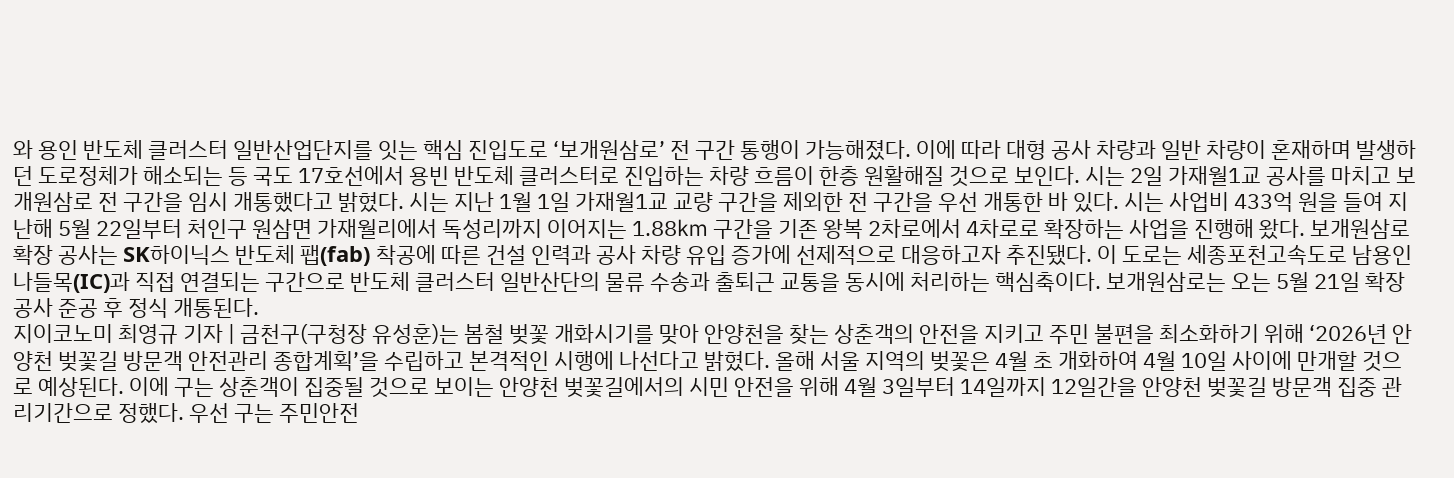와 용인 반도체 클러스터 일반산업단지를 잇는 핵심 진입도로 ‘보개원삼로’ 전 구간 통행이 가능해졌다. 이에 따라 대형 공사 차량과 일반 차량이 혼재하며 발생하던 도로정체가 해소되는 등 국도 17호선에서 용빈 반도체 클러스터로 진입하는 차량 흐름이 한층 원활해질 것으로 보인다. 시는 2일 가재월1교 공사를 마치고 보개원삼로 전 구간을 임시 개통했다고 밝혔다. 시는 지난 1월 1일 가재월1교 교량 구간을 제외한 전 구간을 우선 개통한 바 있다. 시는 사업비 433억 원을 들여 지난해 5월 22일부터 처인구 원삼면 가재월리에서 독성리까지 이어지는 1.88㎞ 구간을 기존 왕복 2차로에서 4차로로 확장하는 사업을 진행해 왔다. 보개원삼로 확장 공사는 SK하이닉스 반도체 팹(fab) 착공에 따른 건설 인력과 공사 차량 유입 증가에 선제적으로 대응하고자 추진됐다. 이 도로는 세종포천고속도로 남용인 나들목(IC)과 직접 연결되는 구간으로 반도체 클러스터 일반산단의 물류 수송과 출퇴근 교통을 동시에 처리하는 핵심축이다. 보개원삼로는 오는 5월 21일 확장 공사 준공 후 정식 개통된다.
지이코노미 최영규 기자 | 금천구(구청장 유성훈)는 봄철 벚꽃 개화시기를 맞아 안양천을 찾는 상춘객의 안전을 지키고 주민 불편을 최소화하기 위해 ‘2026년 안양천 벚꽃길 방문객 안전관리 종합계획’을 수립하고 본격적인 시행에 나선다고 밝혔다. 올해 서울 지역의 벚꽃은 4월 초 개화하여 4월 10일 사이에 만개할 것으로 예상된다. 이에 구는 상춘객이 집중될 것으로 보이는 안양천 벚꽃길에서의 시민 안전을 위해 4월 3일부터 14일까지 12일간을 안양천 벚꽃길 방문객 집중 관리기간으로 정했다. 우선 구는 주민안전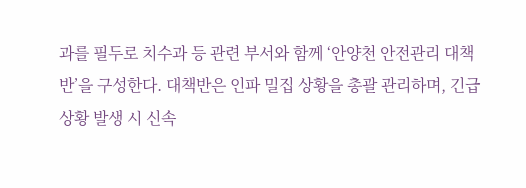과를 필두로 치수과 등 관련 부서와 함께 ‘안양천 안전관리 대책반’을 구성한다. 대책반은 인파 밀집 상황을 총괄 관리하며, 긴급 상황 발생 시 신속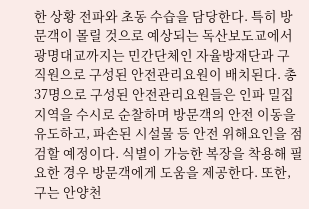한 상황 전파와 초동 수습을 담당한다. 특히 방문객이 몰릴 것으로 예상되는 독산보도교에서 광명대교까지는 민간단체인 자율방재단과 구 직원으로 구성된 안전관리요원이 배치된다. 총 37명으로 구성된 안전관리요원들은 인파 밀집지역을 수시로 순찰하며 방문객의 안전 이동을 유도하고, 파손된 시설물 등 안전 위해요인을 점검할 예정이다. 식별이 가능한 복장을 착용해 필요한 경우 방문객에게 도움을 제공한다. 또한, 구는 안양천